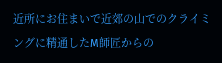近所にお住まいで近郊の山でのクライミングに精通したM師匠からの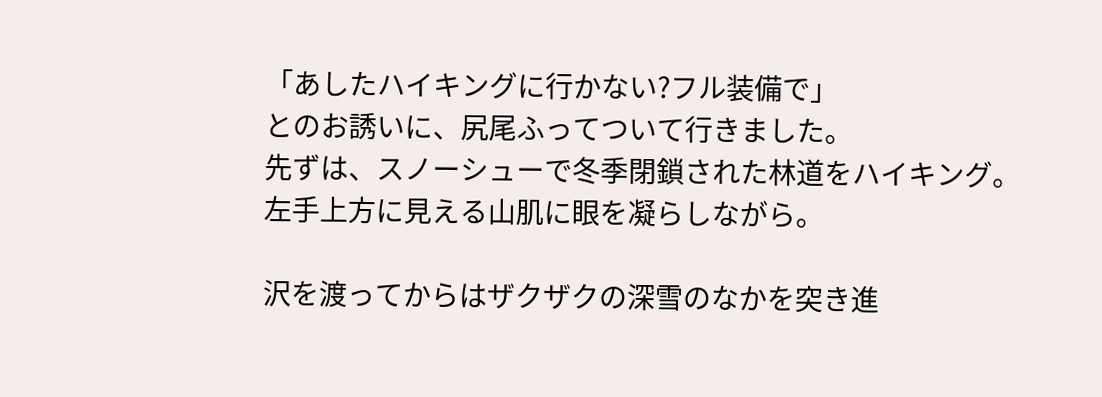「あしたハイキングに行かない?フル装備で」
とのお誘いに、尻尾ふってついて行きました。
先ずは、スノーシューで冬季閉鎖された林道をハイキング。
左手上方に見える山肌に眼を凝らしながら。

沢を渡ってからはザクザクの深雪のなかを突き進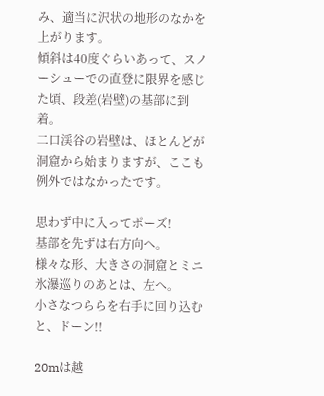み、適当に沢状の地形のなかを上がります。
傾斜は40度ぐらいあって、スノーシューでの直登に限界を感じた頃、段差(岩壁)の基部に到着。
二口渓谷の岩壁は、ほとんどが洞窟から始まりますが、ここも例外ではなかったです。

思わず中に入ってポーズ!
基部を先ずは右方向へ。
様々な形、大きさの洞窟とミニ氷瀑巡りのあとは、左へ。
小さなつららを右手に回り込むと、ドーン!!

20mは越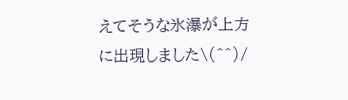えてそうな氷瀑が上方に出現しました\(^^)/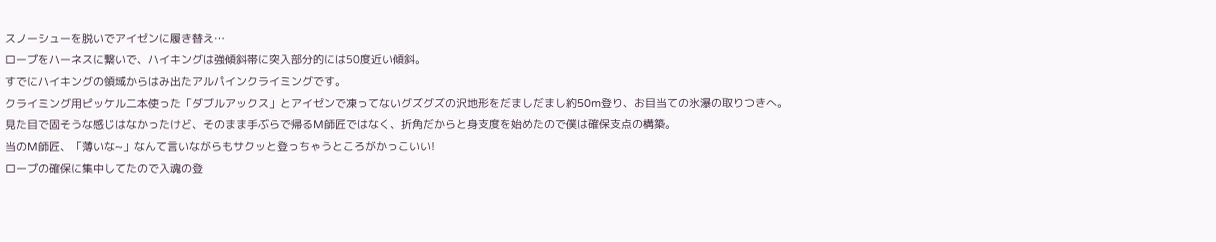スノーシューを脱いでアイゼンに履き替え…
ロープをハーネスに繋いで、ハイキングは強傾斜帯に突入部分的には50度近い傾斜。
すでにハイキングの領域からはみ出たアルパインクライミングです。
クライミング用ピッケル二本使った「ダブルアックス」とアイゼンで凍ってないグズグズの沢地形をだましだまし約50m登り、お目当ての氷瀑の取りつきへ。
見た目で固そうな感じはなかったけど、そのまま手ぶらで帰るM師匠ではなく、折角だからと身支度を始めたので僕は確保支点の構築。
当のM師匠、「薄いな~」なんて言いながらもサクッと登っちゃうところがかっこいい!
ロープの確保に集中してたので入魂の登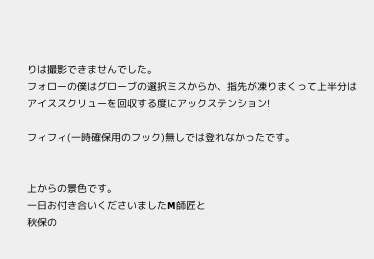りは撮影できませんでした。
フォローの僕はグローブの選択ミスからか、指先が凍りまくって上半分はアイススクリューを回収する度にアックステンション!

フィフィ(一時確保用のフック)無しでは登れなかったです。


上からの景色です。
一日お付き合いくださいましたM師匠と
秋保の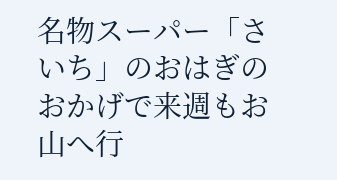名物スーパー「さいち」のおはぎの
おかげで来週もお山へ行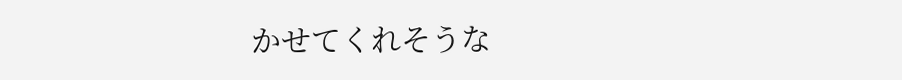かせてくれそうな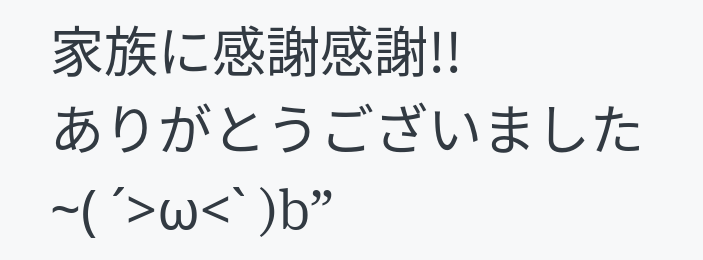家族に感謝感謝!!
ありがとうございました~( ´>ω<` )b”